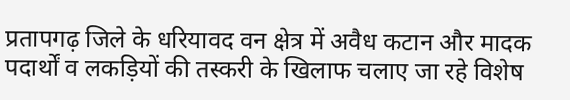प्रतापगढ़ जिले के धरियावद वन क्षेत्र में अवैध कटान और मादक पदार्थों व लकड़ियों की तस्करी के खिलाफ चलाए जा रहे विशेष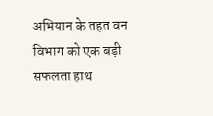अभियान के तहत वन विभाग को एक बड़ी सफलता हाथ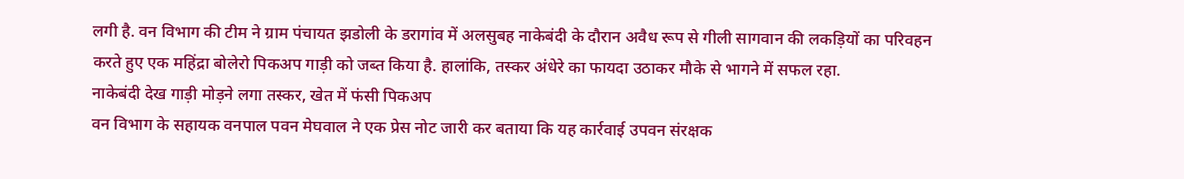लगी है. वन विभाग की टीम ने ग्राम पंचायत झडोली के डरागांव में अलसुबह नाकेबंदी के दौरान अवैध रूप से गीली सागवान की लकड़ियों का परिवहन करते हुए एक महिंद्रा बोलेरो पिकअप गाड़ी को जब्त किया है. हालांकि, तस्कर अंधेरे का फायदा उठाकर मौके से भागने में सफल रहा.
नाकेबंदी देख गाड़ी मोड़ने लगा तस्कर, खेत में फंसी पिकअप
वन विभाग के सहायक वनपाल पवन मेघवाल ने एक प्रेस नोट जारी कर बताया कि यह कार्रवाई उपवन संरक्षक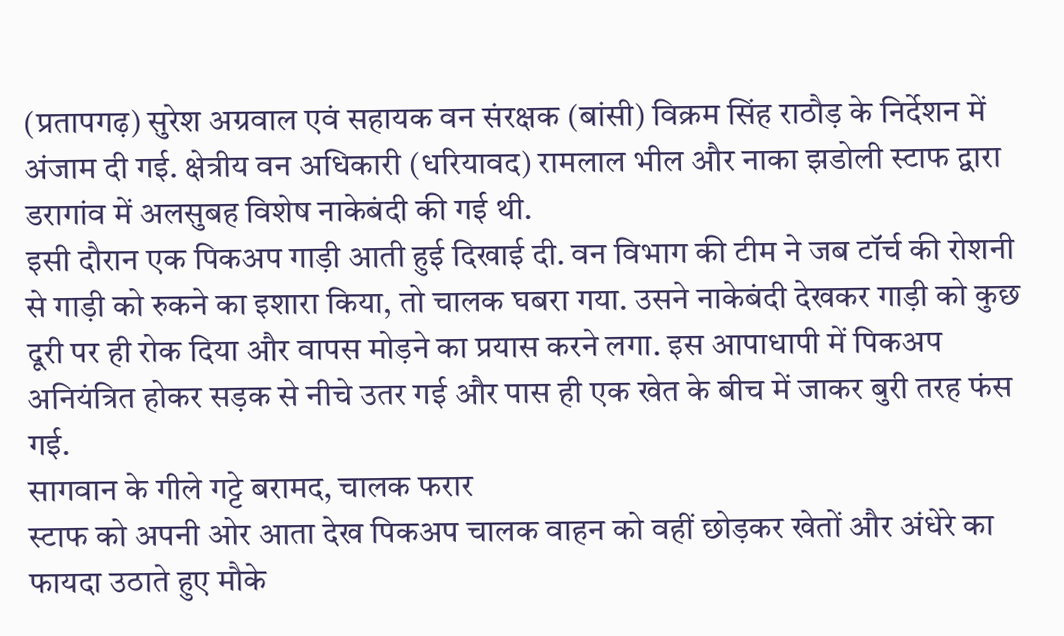(प्रतापगढ़) सुरेश अग्रवाल एवं सहायक वन संरक्षक (बांसी) विक्रम सिंह राठौड़ के निर्देशन में अंजाम दी गई. क्षेत्रीय वन अधिकारी (धरियावद) रामलाल भील और नाका झडोली स्टाफ द्वारा डरागांव में अलसुबह विशेष नाकेबंदी की गई थी.
इसी दौरान एक पिकअप गाड़ी आती हुई दिखाई दी. वन विभाग की टीम ने जब टॉर्च की रोशनी से गाड़ी को रुकने का इशारा किया, तो चालक घबरा गया. उसने नाकेबंदी देखकर गाड़ी को कुछ दूरी पर ही रोक दिया और वापस मोड़ने का प्रयास करने लगा. इस आपाधापी में पिकअप अनियंत्रित होकर सड़क से नीचे उतर गई और पास ही एक खेत के बीच में जाकर बुरी तरह फंस गई.
सागवान के गीले गट्टे बरामद, चालक फरार
स्टाफ को अपनी ओर आता देख पिकअप चालक वाहन को वहीं छोड़कर खेतों और अंधेरे का फायदा उठाते हुए मौके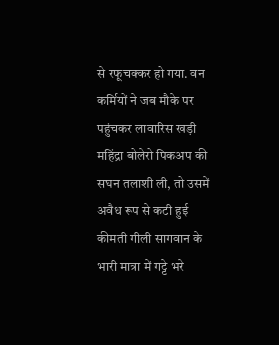से रफूचक्कर हो गया. वन कर्मियों ने जब मौके पर पहुंचकर लावारिस खड़ी महिंद्रा बोलेरो पिकअप की सघन तलाशी ली, तो उसमें अवैध रूप से कटी हुई कीमती गीली सागवान के भारी मात्रा में गट्टे भरे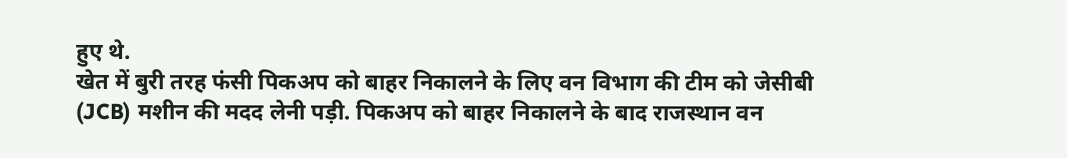हुए थे.
खेत में बुरी तरह फंसी पिकअप को बाहर निकालने के लिए वन विभाग की टीम को जेसीबी (JCB) मशीन की मदद लेनी पड़ी. पिकअप को बाहर निकालने के बाद राजस्थान वन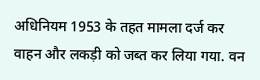अधिनियम 1953 के तहत मामला दर्ज कर वाहन और लकड़ी को जब्त कर लिया गया. वन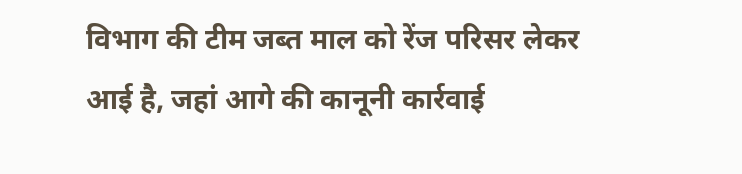विभाग की टीम जब्त माल को रेंज परिसर लेकर आई है, जहां आगे की कानूनी कार्रवाई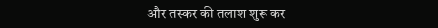और तस्कर की तलाश शुरू कर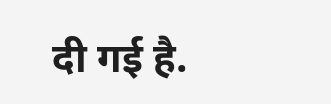दी गई है.